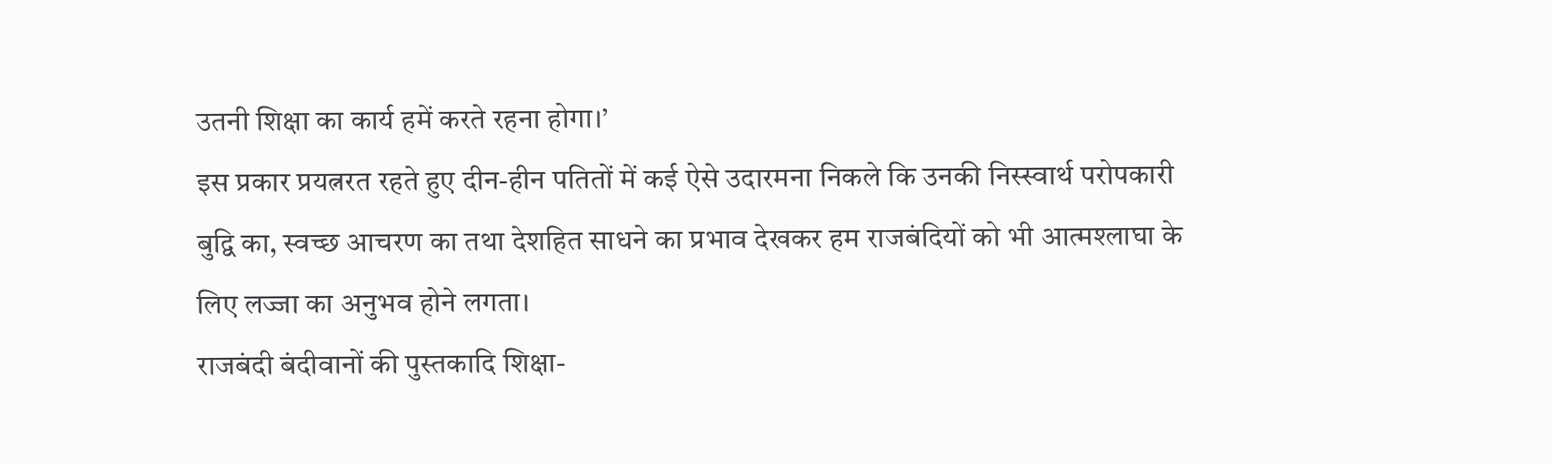उतनी शिक्षा का कार्य हमें करते रहना होगा।’
इस प्रकार प्रयत्नरत रहते हुए दीन-हीन पतितों में कई ऐसे उदारमना निकले कि उनकी निस्स्वार्थ परोपकारी बुद्वि का, स्वच्छ आचरण का तथा देशहित साधने का प्रभाव देखकर हम राजबंदियों को भी आत्मश्लाघा के लिए लज्जा का अनुभव होने लगता।
राजबंदी बंदीवानों की पुस्तकादि शिक्षा-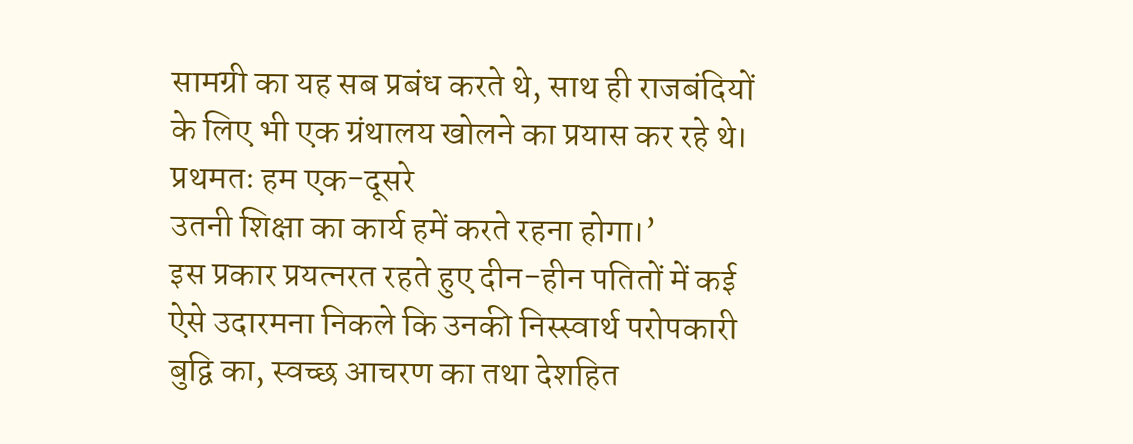सामग्री का यह सब प्रबंध करते थे, साथ ही राजबंदियों के लिए भी एक ग्रंथालय खोलने का प्रयास कर रहे थे। प्रथमतः हम एक-दूसरे
उतनी शिक्षा का कार्य हमें करते रहना होगा।’
इस प्रकार प्रयत्नरत रहते हुए दीन-हीन पतितों में कई ऐसे उदारमना निकले कि उनकी निस्स्वार्थ परोपकारी बुद्वि का, स्वच्छ आचरण का तथा देशहित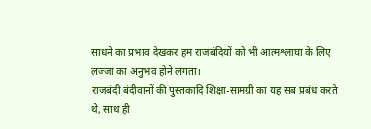साधने का प्रभाव देखकर हम राजबंदियों को भी आत्मश्लाघा के लिए लज्जा का अनुभव होने लगता।
राजबंदी बंदीवानों की पुस्तकादि शिक्षा-सामग्री का यह सब प्रबंध करते थे, साथ ही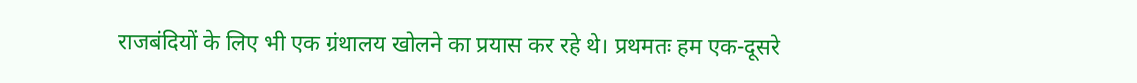राजबंदियों के लिए भी एक ग्रंथालय खोलने का प्रयास कर रहे थे। प्रथमतः हम एक-दूसरे